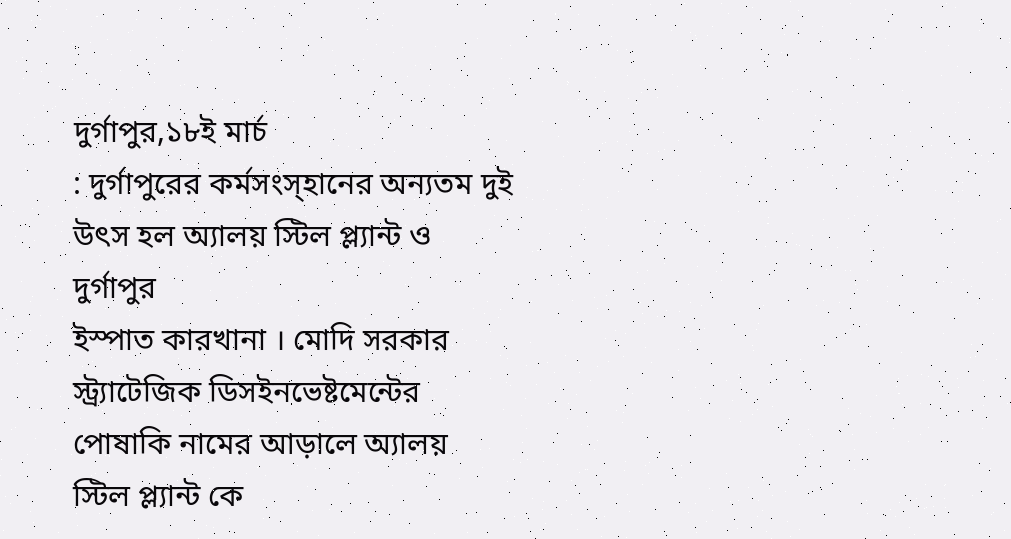দুর্গাপুর,১৮ই মার্চ
: দুর্গাপুরের কর্মসংস্হানের অন্যতম দুই উৎস হল অ্যালয় স্টিল প্ল্যান্ট ও দুর্গাপুর
ইস্পাত কারখানা । মোদি সরকার স্ট্র্যাটেজিক ডিসইনভেষ্টমেন্টের পোষাকি নামের আড়ালে অ্যালয়
স্টিল প্ল্যান্ট কে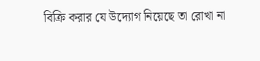বিক্রি করার যে উদ্যোগ নিয়েছে তা রোখা না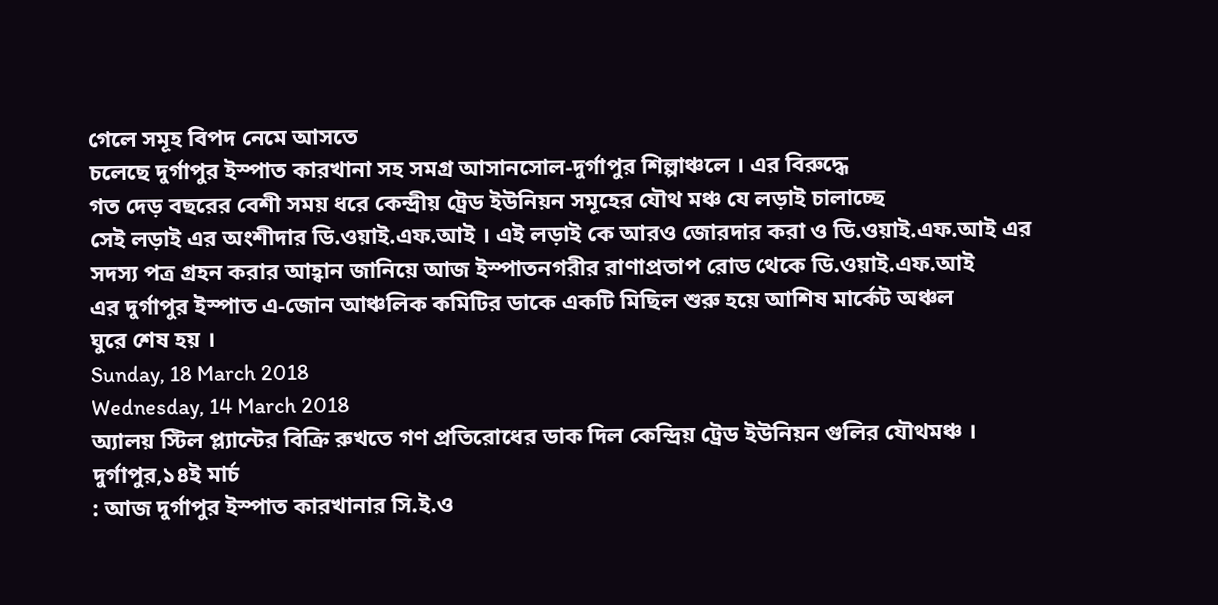গেলে সমূহ বিপদ নেমে আসতে
চলেছে দুর্গাপুর ইস্পাত কারখানা সহ সমগ্র আসানসোল-দুর্গাপুর শিল্পাঞ্চলে । এর বিরুদ্ধে
গত দেড় বছরের বেশী সময় ধরে কেন্দ্রীয় ট্রেড ইউনিয়ন সমূহের যৌথ মঞ্চ যে লড়াই চালাচ্ছে
সেই লড়াই এর অংশীদার ডি.ওয়াই.এফ.আই । এই লড়াই কে আরও জোরদার করা ও ডি.ওয়াই.এফ.আই এর
সদস্য পত্র গ্রহন করার আহ্বান জানিয়ে আজ ইস্পাতনগরীর রাণাপ্রতাপ রোড থেকে ডি.ওয়াই.এফ.আই
এর দুর্গাপুর ইস্পাত এ-জোন আঞ্চলিক কমিটির ডাকে একটি মিছিল শুরু হয়ে আশিষ মার্কেট অঞ্চল
ঘুরে শেষ হয় ।
Sunday, 18 March 2018
Wednesday, 14 March 2018
অ্যালয় স্টিল প্ল্যান্টের বিক্রি রুখতে গণ প্রতিরোধের ডাক দিল কেন্দ্রিয় ট্রেড ইউনিয়ন গুলির যৌথমঞ্চ ।
দুর্গাপুর,১৪ই মার্চ
: আজ দুর্গাপুর ইস্পাত কারখানার সি.ই.ও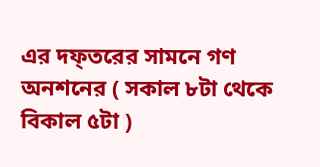এর দফ্তরের সামনে গণ অনশনের ( সকাল ৮টা থেকে
বিকাল ৫টা )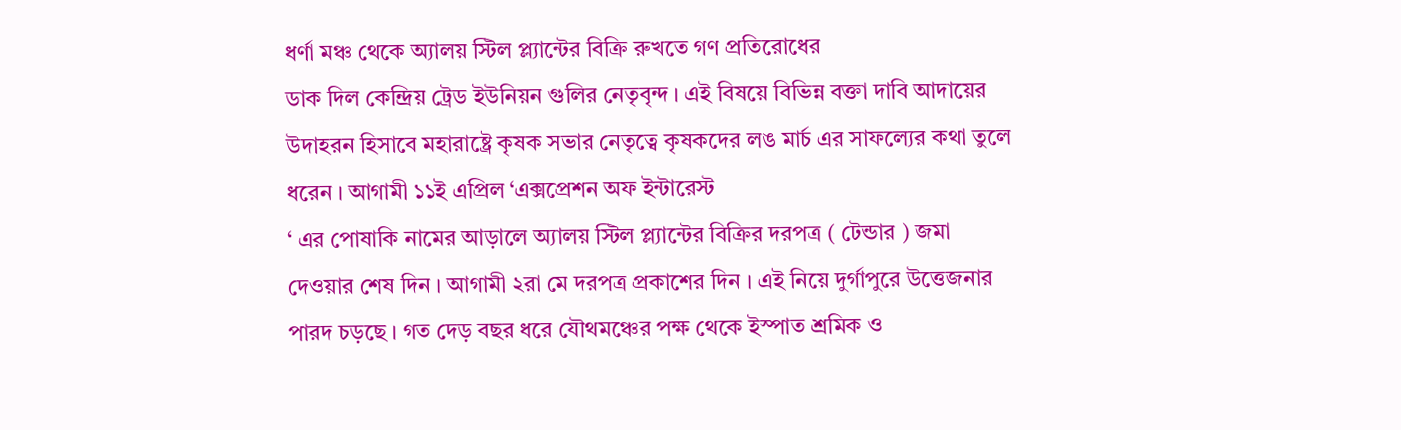ধর্ণা মঞ্চ থেকে অ্যালয় স্টিল প্ল্যান্টের বিক্রি রুখতে গণ প্রতিরোধের
ডাক দিল কেন্দ্রিয় ট্রেড ইউনিয়ন গুলির নেতৃবৃন্দ । এই বিষয়ে বিভিন্ন বক্তা দাবি আদায়ের
উদাহরন হিসাবে মহারাষ্ট্রে কৃষক সভার নেতৃত্বে কৃষকদের লঙ মার্চ এর সাফল্যের কথা তুলে
ধরেন । আগামী ১১ই এপ্রিল ‘এক্সপ্রেশন অফ ইন্টারেস্ট
‘ এর পোষাকি নামের আড়ালে অ্যালয় স্টিল প্ল্যান্টের বিক্রির দরপত্র ( টেন্ডার ) জমা
দেওয়ার শেষ দিন । আগামী ২রা মে দরপত্র প্রকাশের দিন । এই নিয়ে দুর্গাপুরে উত্তেজনার
পারদ চড়ছে । গত দেড় বছর ধরে যৌথমঞ্চের পক্ষ থেকে ইস্পাত শ্রমিক ও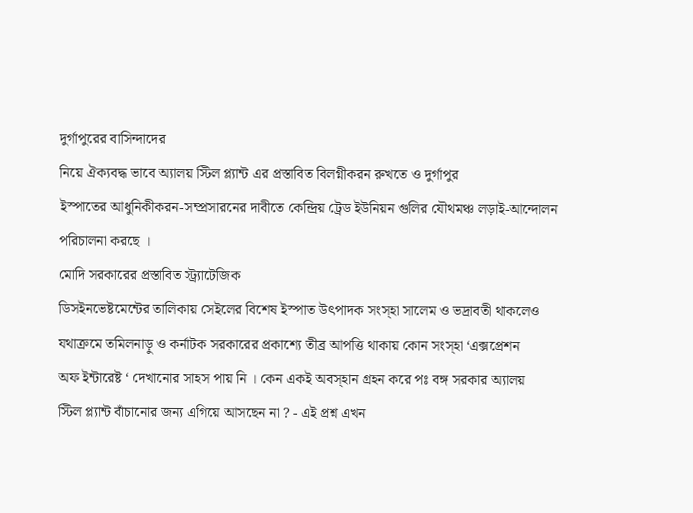দুর্গাপুরের বাসিন্দাদের
নিয়ে ঐক্যবদ্ধ ভাবে অ্যালয় স্টিল প্ল্যান্ট এর প্রস্তাবিত বিলগ্নীকরন রুখতে ও দুর্গাপুর
ইস্পাতের আধুনিকীকরন-সম্প্রসারনের দাবীতে কেন্দ্রিয় ট্রেড ইউনিয়ন গুলির যৌথমঞ্চ লড়াই-আন্দোলন
পরিচালনা করছে ।
মোদি সরকারের প্রস্তাবিত স্ট্র্যাটেজিক
ডিসইনভেষ্টমেন্টের তালিকায় সেইলের বিশেষ ইস্পাত উৎপাদক সংস্হা সালেম ও ভদ্রাবতী থাকলেও
যথাক্রমে তমিলনাড়ু ও কর্নাটক সরকারের প্রকাশ্যে তীব্র আপত্তি থাকায় কোন সংস্হা ‘এক্সপ্রেশন
অফ ইন্টারেষ্ট ‘ দেখানোর সাহস পায় নি । কেন একই অবস্হান গ্রহন করে পঃ বঙ্গ সরকার অ্যালয়
স্টিল প্ল্যান্ট বাঁচানোর জন্য এগিয়ে আসছেন না ? - এই প্রশ্ন এখন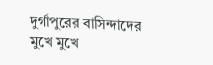দুর্গাপুরের বাসিন্দাদের
মুখে মুখে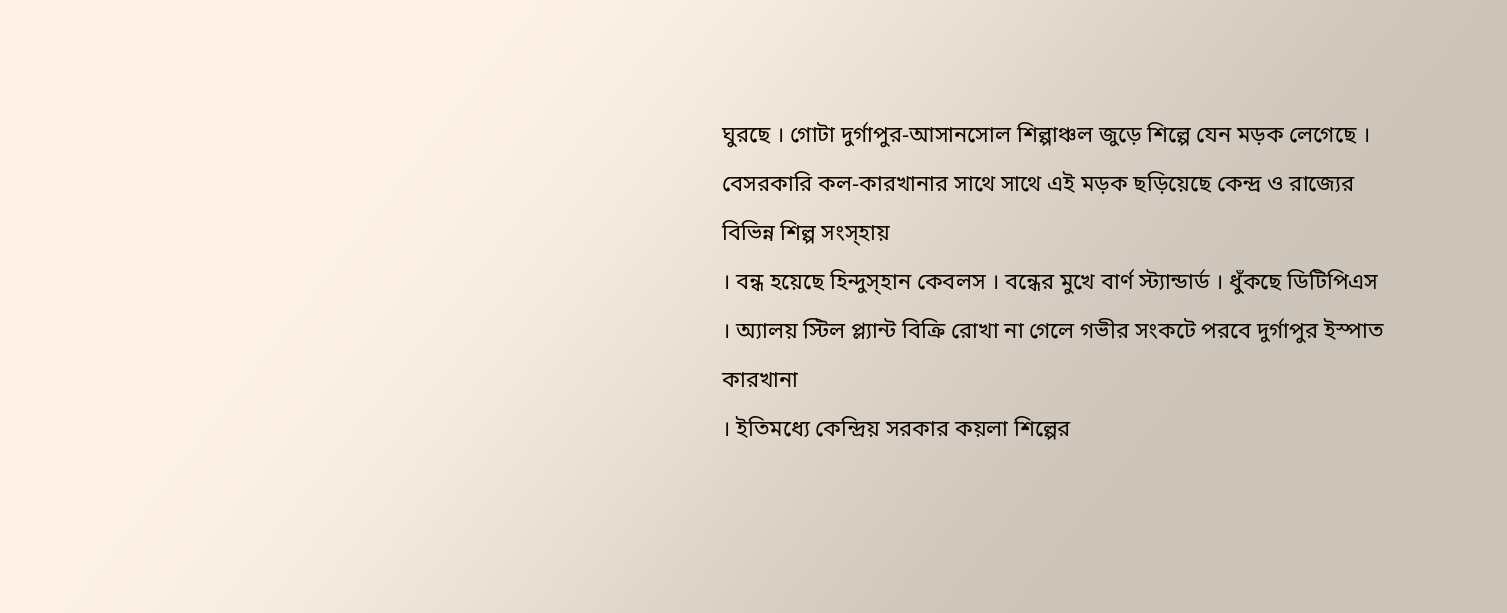ঘুরছে । গোটা দুর্গাপুর-আসানসোল শিল্পাঞ্চল জুড়ে শিল্পে যেন মড়ক লেগেছে ।
বেসরকারি কল-কারখানার সাথে সাথে এই মড়ক ছড়িয়েছে কেন্দ্র ও রাজ্যের বিভিন্ন শিল্প সংস্হায়
। বন্ধ হয়েছে হিন্দুস্হান কেবলস । বন্ধের মুখে বার্ণ স্ট্যান্ডার্ড । ধুঁকছে ডিটিপিএস
। অ্যালয় স্টিল প্ল্যান্ট বিক্রি রোখা না গেলে গভীর সংকটে পরবে দুর্গাপুর ইস্পাত কারখানা
। ইতিমধ্যে কেন্দ্রিয় সরকার কয়লা শিল্পের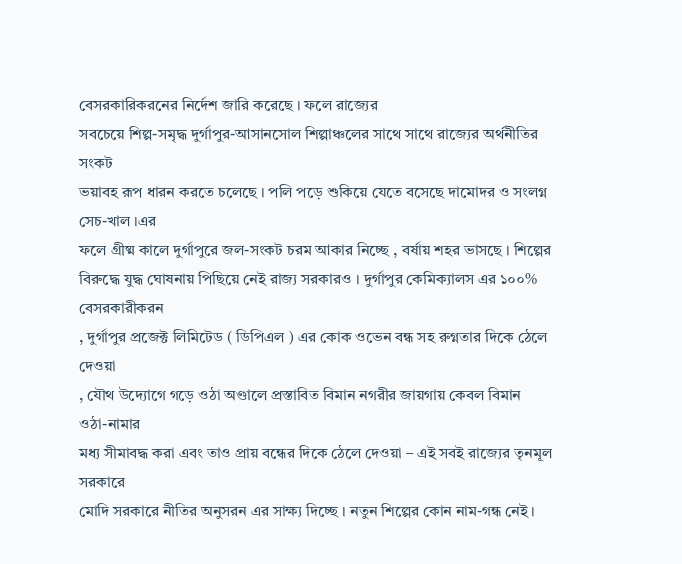বেসরকারিকরনের নির্দেশ জারি করেছে । ফলে রাজ্যের
সবচেয়ে শিল্প-সমৃদ্ধ দুর্গাপুর-আসানসোল শিল্পাঞ্চলের সাথে সাথে রাজ্যের অর্থনীতির সংকট
ভয়াবহ রূপ ধারন করতে চলেছে । পলি পড়ে শুকিয়ে যেতে বসেছে দামোদর ও সংলগ্ন সেচ-খাল ।এর
ফলে গ্রীষ্ম কালে দুর্গাপুরে জল-সংকট চরম আকার নিচ্ছে , বর্ষায় শহর ভাসছে । শিল্পের
বিরুদ্ধে যুদ্ধ ঘোষনায় পিছিয়ে নেই রাজ্য সরকারও । দুর্গাপুর কেমিক্যালস এর ১০০% বেসরকারীকরন
, দুর্গাপুর প্রজেক্ট লিমিটেড ( ডিপিএল ) এর কোক ওভেন বন্ধ সহ রুগ্নতার দিকে ঠেলে দেওয়া
, যৌথ উদ্যোগে গড়ে ওঠা অণ্ডালে প্রস্তাবিত বিমান নগরীর জায়গায় কেবল বিমান ওঠা-নামার
মধ্য সীমাবদ্ধ করা এবং তাও প্রায় বন্ধের দিকে ঠেলে দেওয়া – এই সবই রাজ্যের তৃনমূল সরকারে
মোদি সরকারে নীতির অনুসরন এর সাক্ষ্য দিচ্ছে । নতুন শিল্পের কোন নাম-গন্ধ নেই ।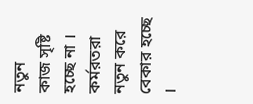নতুন
কাজ সৃষ্টি হচ্ছে না । কর্মরতরা নতুন করে বেকার হচ্ছে ।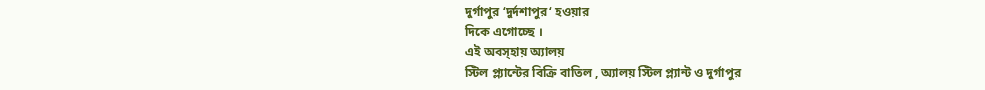দুর্গাপুর ‘দুর্দশাপুর‘ হওয়ার
দিকে এগোচ্ছে ।
এই অবস্হায় অ্যালয়
স্টিল প্ল্যান্টের বিক্রি বাতিল , অ্যালয় স্টিল প্ল্যান্ট ও দুর্গাপুর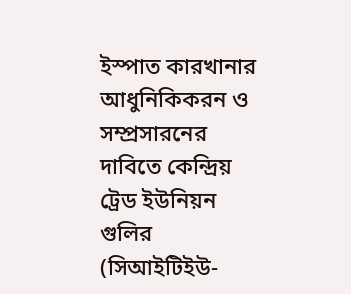ইস্পাত কারখানার
আধুনিকিকরন ও সম্প্রসারনের দাবিতে কেন্দ্রিয় ট্রেড ইউনিয়ন গুলির (সিআইটিইউ-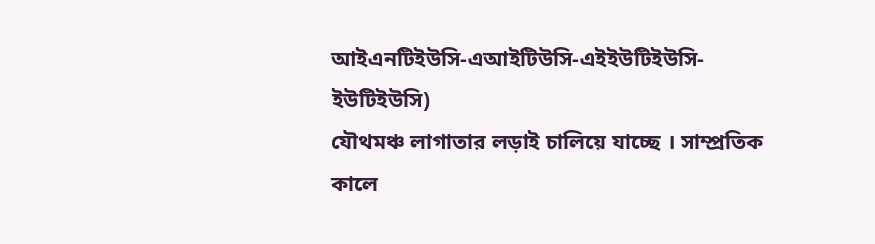আইএনটিইউসি-এআইটিউসি-এইইউটিইউসি-ইউটিইউসি)
যৌথমঞ্চ লাগাতার লড়াই চালিয়ে যাচ্ছে । সাম্প্রতিক কালে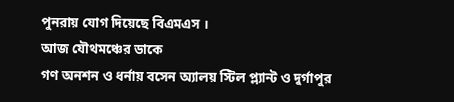পুনরায় যোগ দিয়েছে বিএমএস ।
আজ যৌথমঞ্চের ডাকে
গণ অনশন ও ধর্নায় বসেন অ্যালয় স্টিল প্ল্যান্ট ও দুর্গাপুর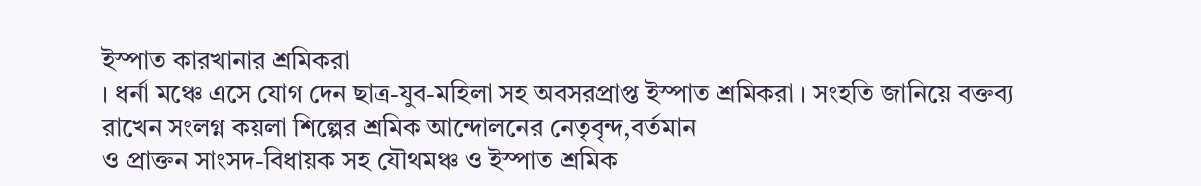ইস্পাত কারখানার শ্রমিকরা
। ধর্না মঞ্চে এসে যোগ দেন ছাত্র-যুব-মহিলা সহ অবসরপ্রাপ্ত ইস্পাত শ্রমিকরা । সংহতি জানিয়ে বক্তব্য রাখেন সংলগ্ন কয়লা শিল্পের শ্রমিক আন্দোলনের নেতৃবৃন্দ,বর্তমান
ও প্রাক্তন সাংসদ-বিধায়ক সহ যৌথমঞ্চ ও ইস্পাত শ্রমিক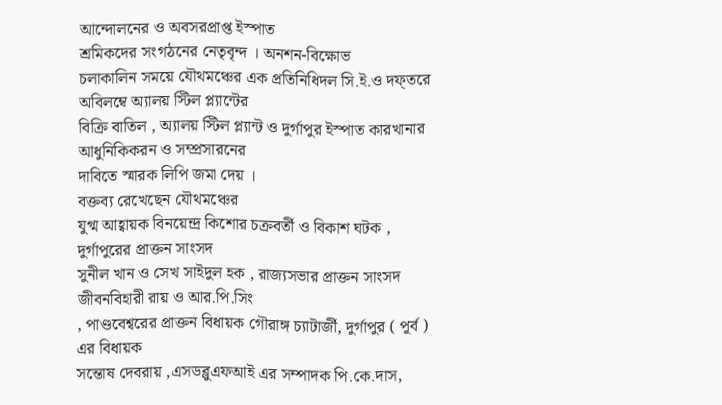আন্দোলনের ও অবসরপ্রাপ্ত ইস্পাত
শ্রমিকদের সংগঠনের নেতৃবৃন্দ । অনশন-বিক্ষোভ
চলাকালিন সময়ে যৌথমঞ্চের এক প্রতিনিধিদল সি.ই.ও দফ্তরে অবিলম্বে অ্যালয় স্টিল প্ল্যান্টের
বিক্রি বাতিল , অ্যালয় স্টিল প্ল্যান্ট ও দুর্গাপুর ইস্পাত কারখানার আধুনিকিকরন ও সম্প্রসারনের
দাবিতে স্মারক লিপি জমা দেয় ।
বক্তব্য রেখেছেন যৌথমঞ্চের
যুগ্ম আহ্বায়ক বিনয়েন্দ্র কিশোর চক্রবর্তী ও বিকাশ ঘটক , দুর্গাপুরের প্রাক্তন সাংসদ
সুনীল খান ও সেখ সাইদুল হক , রাজ্যসভার প্রাক্তন সাংসদ জীবনবিহারী রায় ও আর.পি.সিং
, পাণ্ডবেশ্বরের প্রাক্তন বিধায়ক গৌরাঙ্গ চ্যাটার্জী, দুর্গাপুর ( পূর্ব ) এর বিধায়ক
সন্তোষ দেবরায় ,এসডব্লুএফআই এর সম্পাদক পি.কে.দাস,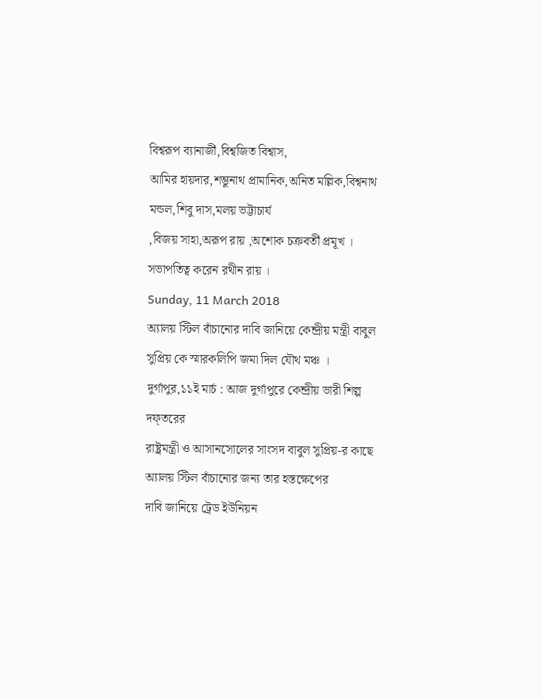বিশ্বরূপ ব্যানার্জী,বিশ্বজিত বিশ্বাস,
আমির হায়দার,শম্ভুনাথ প্রামানিক,অনিত মল্লিক,বিশ্বনাথ মন্ডল,শিবু দাস,মলয় ভট্টাচার্য
,বিজয় সাহা,অরূপ রায় ,অশোক চক্রবর্তী প্রমূখ । সভাপতিত্ব করেন রথীন রায় ।
Sunday, 11 March 2018
অ্যালয় স্টিল বাঁচানোর দাবি জানিয়ে কেন্দ্রীয় মন্ত্রী বাবুল সুপ্রিয় কে স্মারকলিপি জমা দিল যৌথ মঞ্চ ।
দুর্গাপুর,১১ই মার্চ : আজ দুর্গাপুরে কেন্দ্রীয় ভারী শিল্প দফ্তরের
রাষ্ট্রমন্ত্রী ও আসানসোলের সাংসদ বাবুল সুপ্রিয়-র কাছে অ্যালয় স্টিল বাঁচানোর জন্য তার হস্তক্ষেপের
দাবি জানিয়ে ট্রেড ইউনিয়ন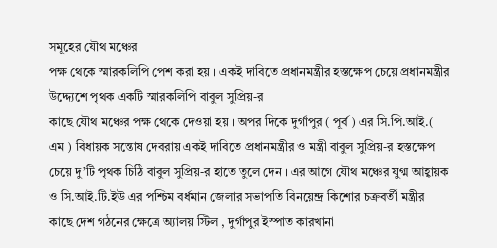সমূহের যৌথ মঞ্চের
পক্ষ থেকে স্মারকলিপি পেশ করা হয় । একই দাবিতে প্রধানমন্ত্রীর হস্তক্ষেপ চেয়ে প্রধানমন্ত্রীর
উদ্দ্যেশে পৃথক একটি স্মারকলিপি বাবুল সুপ্রিয়-র
কাছে যৌথ মঞ্চের পক্ষ থেকে দেওয়া হয় । অপর দিকে দুর্গাপুর ( পূর্ব ) এর সি.পি.আই.(
এম ) বিধায়ক সন্তোষ দেবরায় একই দাবিতে প্রধানমন্ত্রীর ও মন্ত্রী বাবুল সুপ্রিয়-র হস্তক্ষেপ
চেয়ে দু’টি পৃথক চিঠি বাবুল সুপ্রিয়-র হাতে তুলে দেন । এর আগে যৌথ মঞ্চের যুগ্ম আহ্বায়ক
ও সি.আই.টি.ইউ এর পশ্চিম বর্ধমান জেলার সভাপতি বিনয়েন্দ্র কিশোর চক্রবর্তী মন্ত্রীর
কাছে দেশ গঠনের ক্ষেত্রে অ্যালয় স্টিল , দুর্গাপুর ইস্পাত কারখানা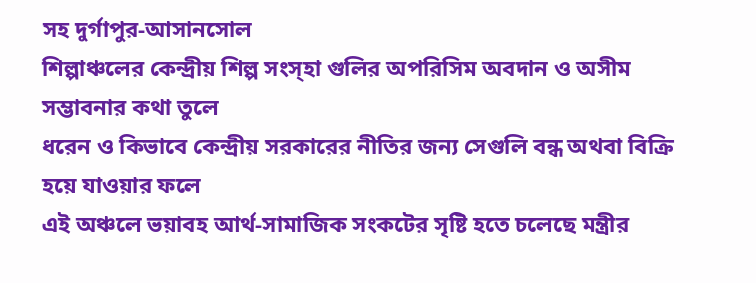সহ দুর্গাপুর-আসানসোল
শিল্পাঞ্চলের কেন্দ্রীয় শিল্প সংস্হা গুলির অপরিসিম অবদান ও অসীম সম্ভাবনার কথা তুলে
ধরেন ও কিভাবে কেন্দ্রীয় সরকারের নীতির জন্য সেগুলি বন্ধ অথবা বিক্রি হয়ে যাওয়ার ফলে
এই অঞ্চলে ভয়াবহ আর্থ-সামাজিক সংকটের সৃষ্টি হতে চলেছে মন্ত্রীর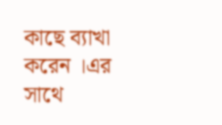কাছে ব্যাখা করেন ।এর
সাথে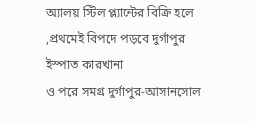অ্যালয় স্টিল প্ল্যান্টের বিক্রি হলে ,প্রথমেই বিপদে পড়বে দুর্গাপুর ইস্পাত কারখানা
ও পরে সমগ্র দুর্গাপুর-আসানসোল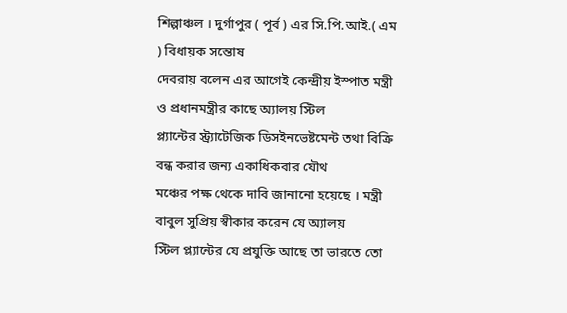শিল্পাঞ্চল । দুর্গাপুর ( পূর্ব ) এর সি.পি.আই.( এম ) বিধায়ক সন্তোষ
দেবরায় বলেন এর আগেই কেন্দ্রীয় ইস্পাত মন্ত্রী ও প্রধানমন্ত্রীর কাছে অ্যালয় স্টিল
প্ল্যান্টের স্ট্র্যাটেজিক ডিসইনভেষ্টমেন্ট তথা বিক্রি বন্ধ করার জন্য একাধিকবার যৌথ
মঞ্চের পক্ষ থেকে দাবি জানানো হয়েছে । মন্ত্রী বাবুল সুপ্রিয় স্বীকার করেন যে অ্যালয়
স্টিল প্ল্যান্টের যে প্রযুক্তি আছে তা ভারতে তো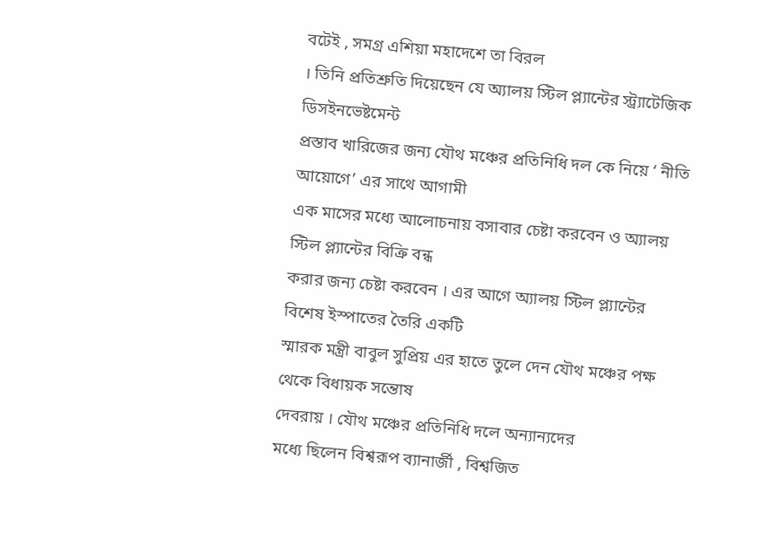বটেই , সমগ্র এশিয়া মহাদেশে তা বিরল
। তিনি প্রতিশ্রুতি দিয়েছেন যে অ্যালয় স্টিল প্ল্যান্টের স্ট্র্যাটেজিক ডিসইনভেষ্টমেন্ট
প্রস্তাব খারিজের জন্য যৌথ মঞ্চের প্রতিনিধি দল কে নিয়ে ‘ নীতি আয়োগে’ এর সাথে আগামী
এক মাসের মধ্যে আলোচনায় বসাবার চেষ্টা করবেন ও অ্যালয় স্টিল প্ল্যান্টের বিক্রি বন্ধ
করার জন্য চেষ্টা করবেন । এর আগে অ্যালয় স্টিল প্ল্যান্টের বিশেষ ইস্পাতের তৈরি একটি
স্মারক মন্ত্রী বাবুল সুপ্রিয় এর হাতে তুলে দেন যৌথ মঞ্চের পক্ষ থেকে বিধায়ক সন্তোষ
দেবরায় । যৌথ মঞ্চের প্রতিনিধি দলে অন্যান্যদের
মধ্যে ছিলেন বিশ্বরূপ ব্যানার্জী , বিশ্বজিত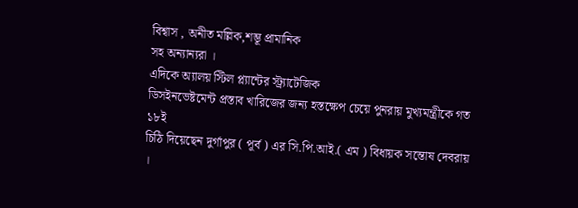বিশ্বাস , অনীত মল্লিক,শম্ভূ প্রামানিক
সহ অন্যান্যরা ।
এদিকে অ্যালয় স্টিল প্ল্যান্টের স্ট্র্যাটেজিক
ডিসইনভেষ্টমেন্ট প্রস্তাব খারিজের জন্য হস্তক্ষেপ চেয়ে পুনরায় মুখ্যমন্ত্রীকে গত ১৮ই
চিঠি দিয়েছেন দুর্গাপুর ( পূর্ব ) এর সি.পি.আই.( এম ) বিধায়ক সন্তোষ দেবরায়
।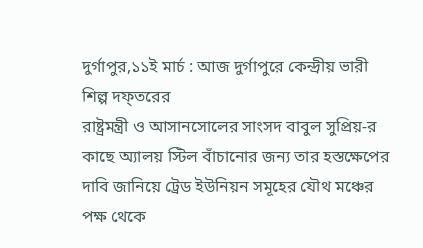দুর্গাপুর,১১ই মার্চ : আজ দুর্গাপুরে কেন্দ্রীয় ভারী শিল্প দফ্তরের
রাষ্ট্রমন্ত্রী ও আসানসোলের সাংসদ বাবুল সুপ্রিয়-র কাছে অ্যালয় স্টিল বাঁচানোর জন্য তার হস্তক্ষেপের
দাবি জানিয়ে ট্রেড ইউনিয়ন সমূহের যৌথ মঞ্চের
পক্ষ থেকে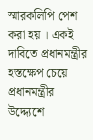স্মারকলিপি পেশ করা হয় । একই দাবিতে প্রধানমন্ত্রীর হস্তক্ষেপ চেয়ে প্রধানমন্ত্রীর
উদ্দ্যেশে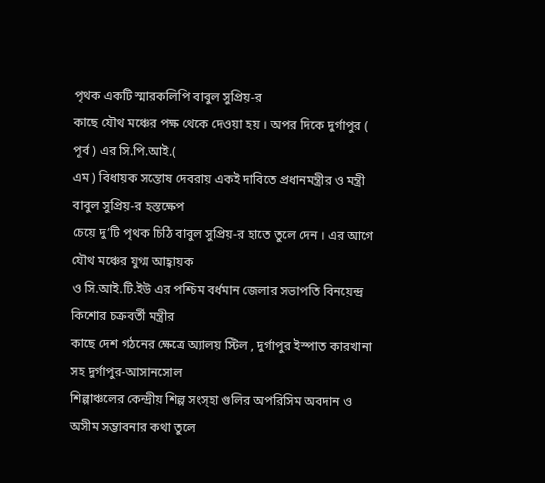পৃথক একটি স্মারকলিপি বাবুল সুপ্রিয়-র
কাছে যৌথ মঞ্চের পক্ষ থেকে দেওয়া হয় । অপর দিকে দুর্গাপুর ( পূর্ব ) এর সি.পি.আই.(
এম ) বিধায়ক সন্তোষ দেবরায় একই দাবিতে প্রধানমন্ত্রীর ও মন্ত্রী বাবুল সুপ্রিয়-র হস্তক্ষেপ
চেয়ে দু’টি পৃথক চিঠি বাবুল সুপ্রিয়-র হাতে তুলে দেন । এর আগে যৌথ মঞ্চের যুগ্ম আহ্বায়ক
ও সি.আই.টি.ইউ এর পশ্চিম বর্ধমান জেলার সভাপতি বিনয়েন্দ্র কিশোর চক্রবর্তী মন্ত্রীর
কাছে দেশ গঠনের ক্ষেত্রে অ্যালয় স্টিল , দুর্গাপুর ইস্পাত কারখানা সহ দুর্গাপুর-আসানসোল
শিল্পাঞ্চলের কেন্দ্রীয় শিল্প সংস্হা গুলির অপরিসিম অবদান ও অসীম সম্ভাবনার কথা তুলে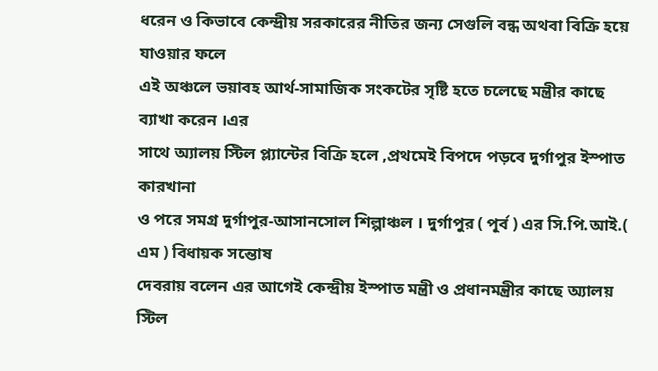ধরেন ও কিভাবে কেন্দ্রীয় সরকারের নীতির জন্য সেগুলি বন্ধ অথবা বিক্রি হয়ে যাওয়ার ফলে
এই অঞ্চলে ভয়াবহ আর্থ-সামাজিক সংকটের সৃষ্টি হতে চলেছে মন্ত্রীর কাছে ব্যাখা করেন ।এর
সাথে অ্যালয় স্টিল প্ল্যান্টের বিক্রি হলে ,প্রথমেই বিপদে পড়বে দুর্গাপুর ইস্পাত কারখানা
ও পরে সমগ্র দুর্গাপুর-আসানসোল শিল্পাঞ্চল । দুর্গাপুর ( পূর্ব ) এর সি.পি.আই.( এম ) বিধায়ক সন্তোষ
দেবরায় বলেন এর আগেই কেন্দ্রীয় ইস্পাত মন্ত্রী ও প্রধানমন্ত্রীর কাছে অ্যালয় স্টিল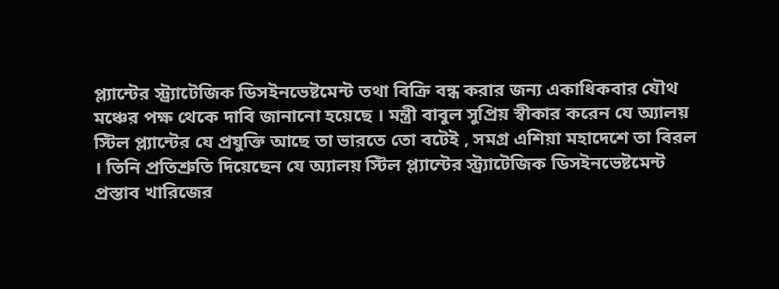প্ল্যান্টের স্ট্র্যাটেজিক ডিসইনভেষ্টমেন্ট তথা বিক্রি বন্ধ করার জন্য একাধিকবার যৌথ
মঞ্চের পক্ষ থেকে দাবি জানানো হয়েছে । মন্ত্রী বাবুল সুপ্রিয় স্বীকার করেন যে অ্যালয়
স্টিল প্ল্যান্টের যে প্রযুক্তি আছে তা ভারতে তো বটেই , সমগ্র এশিয়া মহাদেশে তা বিরল
। তিনি প্রতিশ্রুতি দিয়েছেন যে অ্যালয় স্টিল প্ল্যান্টের স্ট্র্যাটেজিক ডিসইনভেষ্টমেন্ট
প্রস্তাব খারিজের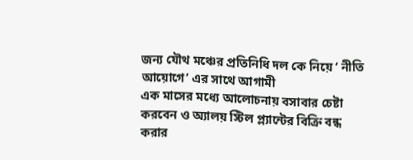জন্য যৌথ মঞ্চের প্রতিনিধি দল কে নিয়ে ‘ নীতি আয়োগে’ এর সাথে আগামী
এক মাসের মধ্যে আলোচনায় বসাবার চেষ্টা করবেন ও অ্যালয় স্টিল প্ল্যান্টের বিক্রি বন্ধ
করার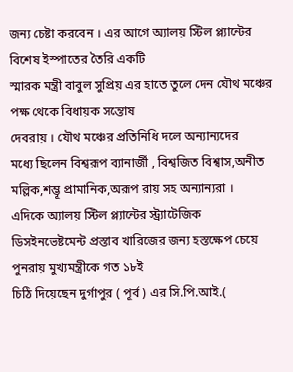জন্য চেষ্টা করবেন । এর আগে অ্যালয় স্টিল প্ল্যান্টের বিশেষ ইস্পাতের তৈরি একটি
স্মারক মন্ত্রী বাবুল সুপ্রিয় এর হাতে তুলে দেন যৌথ মঞ্চের পক্ষ থেকে বিধায়ক সন্তোষ
দেবরায় । যৌথ মঞ্চের প্রতিনিধি দলে অন্যান্যদের
মধ্যে ছিলেন বিশ্বরূপ ব্যানার্জী , বিশ্বজিত বিশ্বাস,অনীত মল্লিক,শম্ভূ প্রামানিক,অরূপ রায় সহ অন্যান্যরা ।
এদিকে অ্যালয় স্টিল প্ল্যান্টের স্ট্র্যাটেজিক
ডিসইনভেষ্টমেন্ট প্রস্তাব খারিজের জন্য হস্তক্ষেপ চেয়ে পুনরায় মুখ্যমন্ত্রীকে গত ১৮ই
চিঠি দিয়েছেন দুর্গাপুর ( পূর্ব ) এর সি.পি.আই.(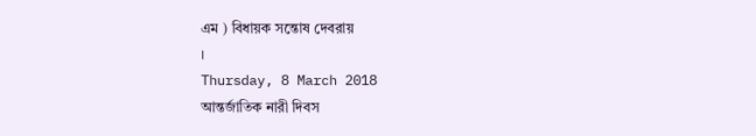এম ) বিধায়ক সন্তোষ দেবরায়
।
Thursday, 8 March 2018
আন্তর্জাতিক নারী দিবস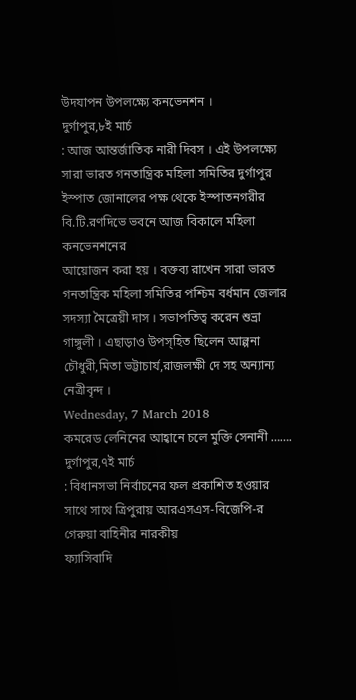উদযাপন উপলক্ষ্যে কনভেনশন ।
দুর্গাপুর,৮ই মার্চ
: আজ আন্তর্জাতিক নারী দিবস । এই উপলক্ষ্যে সারা ভারত গনতান্ত্রিক মহিলা সমিতির দুর্গাপুর
ইস্পাত জোনালের পক্ষ থেকে ইস্পাতনগরীর বি.টি.রণদিভে ভবনে আজ বিকালে মহিলা কনভেনশনের
আয়োজন করা হয় । বক্তব্য রাখেন সারা ভারত গনতান্ত্রিক মহিলা সমিতির পশ্চিম বর্ধমান জেলার
সদস্যা মৈত্রেয়ী দাস । সভাপতিত্ব করেন শুভ্রা গাঙ্গুলী । এছাড়াও উপস্হিত ছিলেন আল্পনা
চৌধুরী,মিতা ভট্টাচার্য,রাজলক্ষী দে সহ অন্যান্য নেত্রীবৃন্দ ।
Wednesday, 7 March 2018
কমরেড লেনিনের আহ্বানে চলে মুক্তি সেনানী …….
দুর্গাপুর,৭ই মার্চ
: বিধানসভা নির্বাচনের ফল প্রকাশিত হওয়ার সাথে সাথে ত্রিপুরায় আরএসএস-বিজেপি-র গেরুয়া বাহিনীর নারকীয়
ফ্যাসিবাদি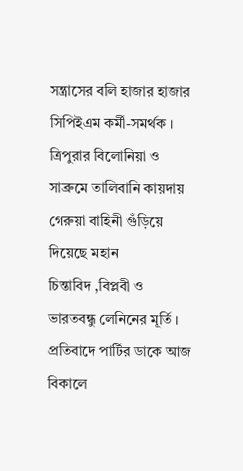সন্ত্রাসের বলি হাজার হাজার সিপিইএম কর্মী-সমর্থক । ত্রিপুরার বিলোনিয়া ও সাব্রুমে তালিবানি কায়দায় গেরুয়া বাহিনী গুঁড়িয়ে দিয়েছে মহান
চিন্তাবিদ ,বিপ্লবী ও ভারতবন্ধু লেনিনের মূর্তি । প্রতিবাদে পার্টির ডাকে আজ বিকালে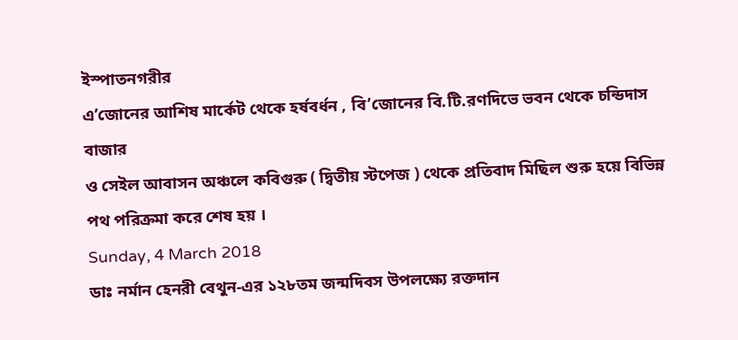ইস্পাতনগরীর
এ’জোনের আশিষ মার্কেট থেকে হর্ষবর্ধন , বি’জোনের বি.টি.রণদিভে ভবন থেকে চন্ডিদাস বাজার
ও সেইল আবাসন অঞ্চলে কবিগুরু ( দ্বিতীয় স্টপেজ ) থেকে প্রতিবাদ মিছিল শুরু হয়ে বিভিন্ন
পথ পরিক্রমা করে শেষ হয় ।
Sunday, 4 March 2018
ডাঃ নর্মান হেনরী বেথুন-এর ১২৮তম জন্মদিবস উপলক্ষ্যে রক্তদান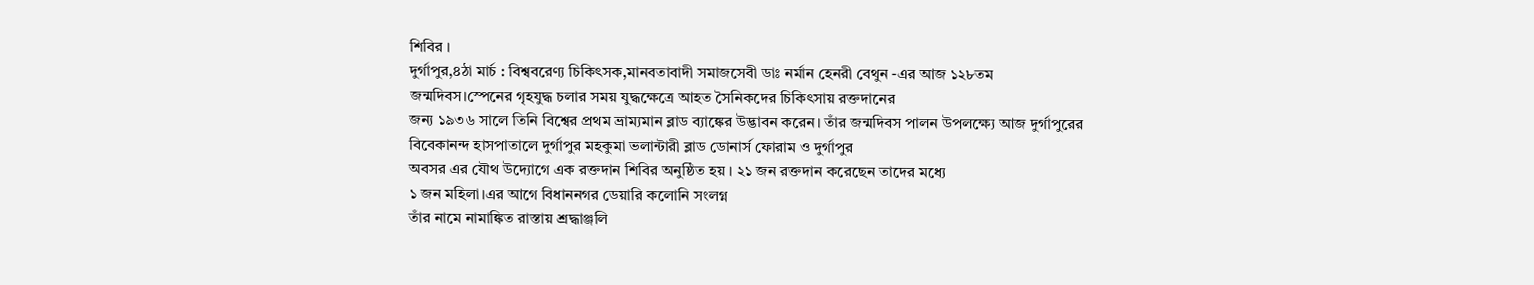শিবির ।
দুর্গাপুর,৪ঠা মার্চ : বিশ্ববরেণ্য চিকিৎসক,মানবতাবাদী সমাজসেবী ডাঃ নর্মান হেনরী বেথুন -এর আজ ১২৮তম
জন্মদিবস।স্পেনের গৃহযুদ্ধ চলার সময় যুদ্ধক্ষেত্রে আহত সৈনিকদের চিকিৎসায় রক্তদানের
জন্য ১৯৩৬ সালে তিনি বিশ্বের প্রথম ভ্রাম্যমান ব্লাড ব্যাঙ্কের উদ্ভাবন করেন। তাঁর জন্মদিবস পালন উপলক্ষ্যে আজ দুর্গাপুরের
বিবেকানন্দ হাসপাতালে দুর্গাপুর মহকুমা ভলান্টারী ব্লাড ডোনার্স ফোরাম ও দুর্গাপুর
অবসর এর যৌথ উদ্যোগে এক রক্তদান শিবির অনুষ্ঠিত হয় । ২১ জন রক্তদান করেছেন তাদের মধ্যে
১ জন মহিলা।এর আগে বিধাননগর ডেয়ারি কলোনি সংলগ্ন
তাঁর নামে নামাঙ্কিত রাস্তায় শ্রদ্ধাঞ্জলি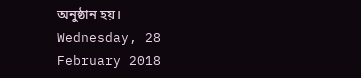অনুষ্ঠান হয়।
Wednesday, 28 February 2018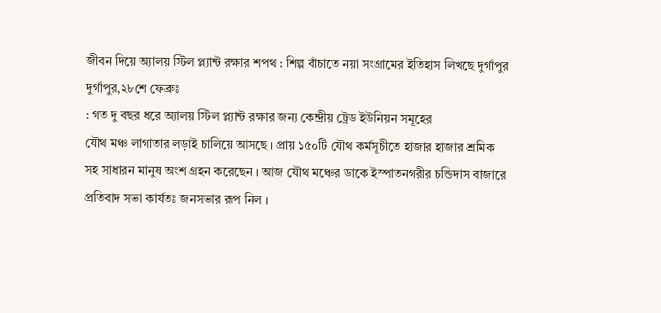জীবন দিয়ে অ্যালয় স্টিল প্ল্যান্ট রক্ষার শপথ : শিল্প বাঁচাতে নয়া সংগ্রামের ইতিহাস লিখছে দুর্গাপুর
দুর্গাপুর,২৮শে ফেব্রুঃ
: গত দু বছর ধরে অ্যালয় স্টিল প্ল্যান্ট রক্ষার জন্য কেন্দ্রীয় ট্রেড ইউনিয়ন সমূহের
যৌথ মঞ্চ লাগাতার লড়াই চালিয়ে আসছে । প্রায় ১৫০টি যৌথ কর্মসূচীতে হাজার হাজার শ্রমিক
সহ সাধারন মানুষ অংশ গ্রহন করেছেন । আজ যৌথ মঞ্চের ডাকে ইস্পাতনগরীর চন্ডিদাস বাজারে
প্রতিবাদ সভা কার্যতঃ জনসভার রূপ নিল ।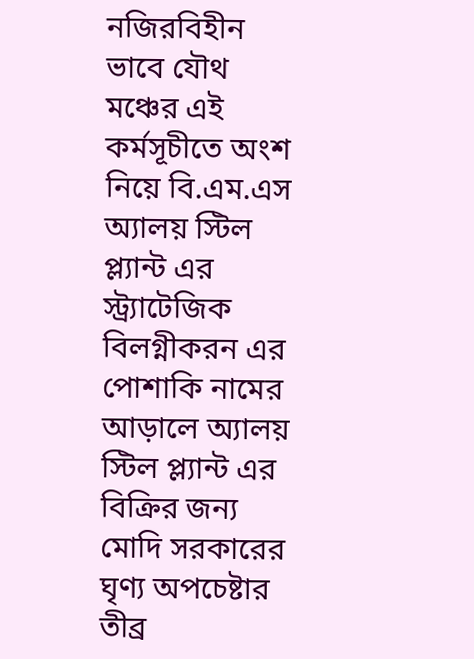নজিরবিহীন ভাবে যৌথ মঞ্চের এই কর্মসূচীতে অংশ
নিয়ে বি.এম.এস অ্যালয় স্টিল প্ল্যান্ট এর স্ট্র্যাটেজিক
বিলগ্নীকরন এর পোশাকি নামের আড়ালে অ্যালয় স্টিল প্ল্যান্ট এর বিক্রির জন্য মোদি সরকারের
ঘৃণ্য অপচেষ্টার তীব্র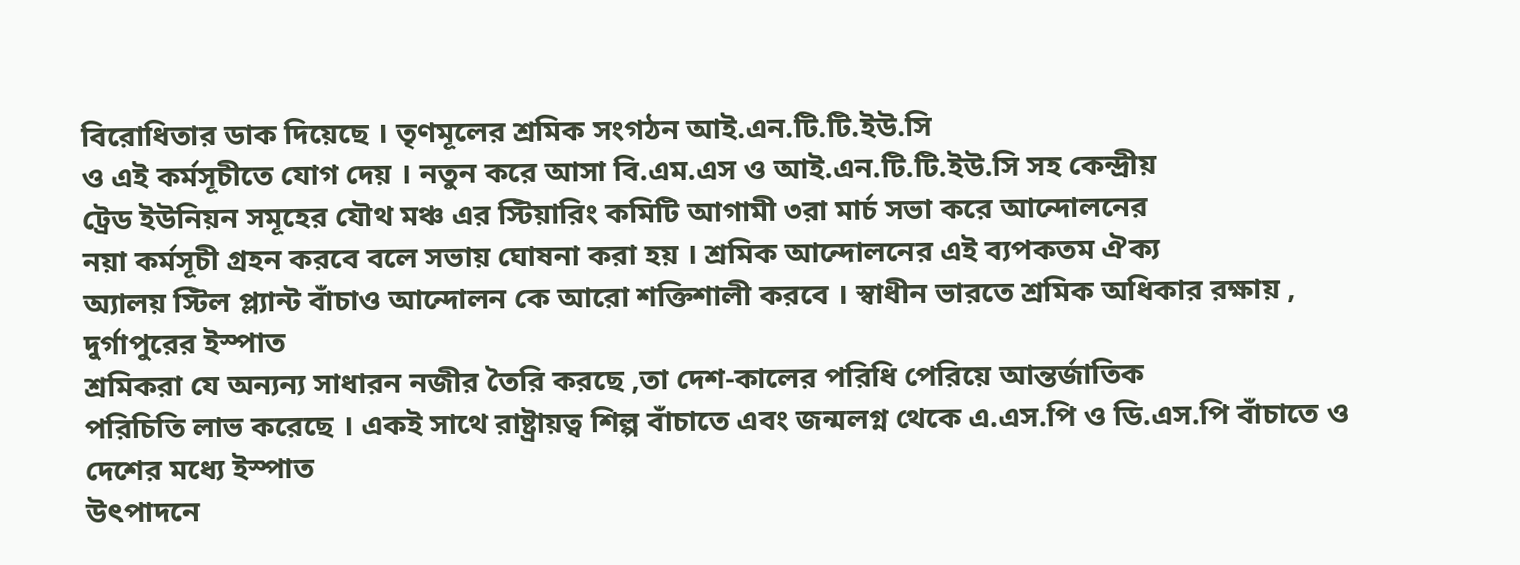বিরোধিতার ডাক দিয়েছে । তৃণমূলের শ্রমিক সংগঠন আই.এন.টি.টি.ইউ.সি
ও এই কর্মসূচীতে যোগ দেয় । নতুন করে আসা বি.এম.এস ও আই.এন.টি.টি.ইউ.সি সহ কেন্দ্রীয়
ট্রেড ইউনিয়ন সমূহের যৌথ মঞ্চ এর স্টিয়ারিং কমিটি আগামী ৩রা মার্চ সভা করে আন্দোলনের
নয়া কর্মসূচী গ্রহন করবে বলে সভায় ঘোষনা করা হয় । শ্রমিক আন্দোলনের এই ব্যপকতম ঐক্য
অ্যালয় স্টিল প্ল্যান্ট বাঁচাও আন্দোলন কে আরো শক্তিশালী করবে । স্বাধীন ভারতে শ্রমিক অধিকার রক্ষায় , দুর্গাপুরের ইস্পাত
শ্রমিকরা যে অন্যন্য সাধারন নজীর তৈরি করছে ,তা দেশ-কালের পরিধি পেরিয়ে আন্তর্জাতিক
পরিচিতি লাভ করেছে । একই সাথে রাষ্ট্রায়ত্ব শিল্প বাঁচাতে এবং জন্মলগ্ন থেকে এ.এস.পি ও ডি.এস.পি বাঁচাতে ও দেশের মধ্যে ইস্পাত
উৎপাদনে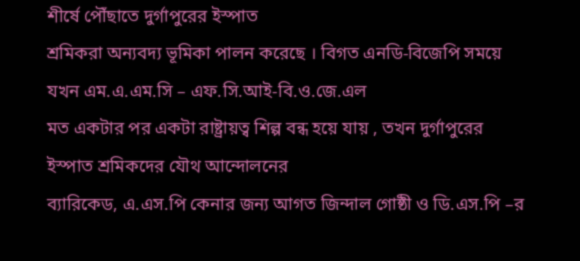শীর্ষে পৌঁছাতে দুর্গাপুরের ইস্পাত
শ্রমিকরা অন্যবদ্য ভূমিকা পালন করেছে । বিগত এনডি-বিজেপি সময়ে যখন এম.এ.এম.সি – এফ.সি.আই-বি.ও.জে.এল
মত একটার পর একটা রাষ্ট্রায়ত্ব শিল্প বন্ধ হয়ে যায় , তখন দুর্গাপুরের ইস্পাত শ্রমিকদের যৌথ আন্দোলনের
ব্যারিকেড, এ.এস.পি কেনার জন্য আগত জিন্দাল গোষ্ঠী ও ডি.এস.পি –র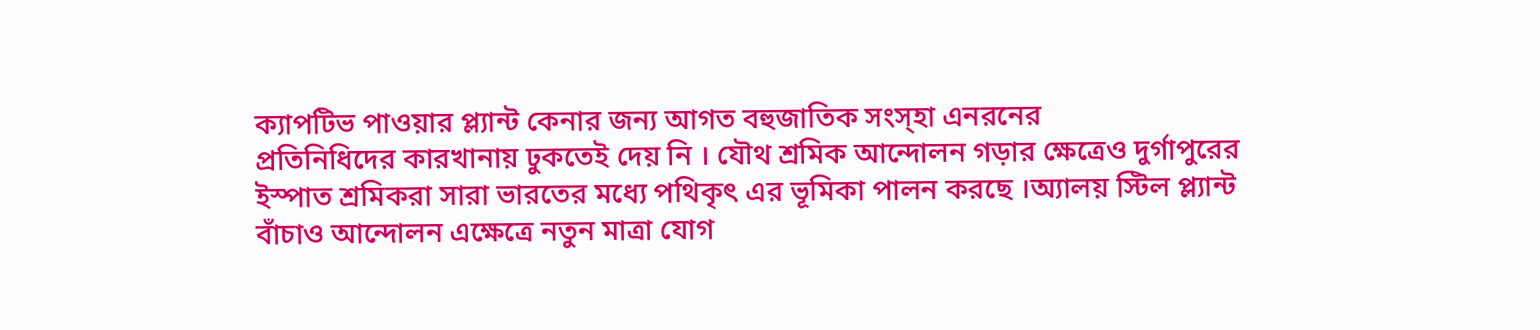ক্যাপটিভ পাওয়ার প্ল্যান্ট কেনার জন্য আগত বহুজাতিক সংস্হা এনরনের
প্রতিনিধিদের কারখানায় ঢুকতেই দেয় নি । যৌথ শ্রমিক আন্দোলন গড়ার ক্ষেত্রেও দুর্গাপুরের
ইস্পাত শ্রমিকরা সারা ভারতের মধ্যে পথিকৃৎ এর ভূমিকা পালন করছে ।অ্যালয় স্টিল প্ল্যান্ট
বাঁচাও আন্দোলন এক্ষেত্রে নতুন মাত্রা যোগ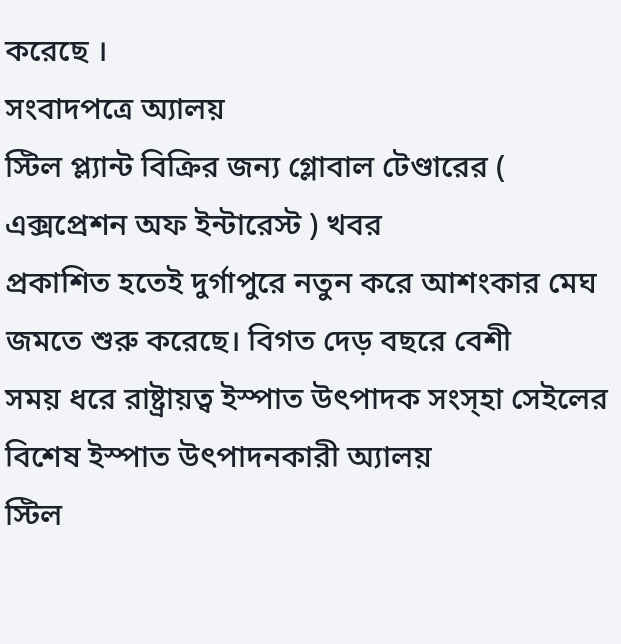করেছে ।
সংবাদপত্রে অ্যালয়
স্টিল প্ল্যান্ট বিক্রির জন্য গ্লোবাল টেণ্ডারের ( এক্সপ্রেশন অফ ইন্টারেস্ট ) খবর
প্রকাশিত হতেই দুর্গাপুরে নতুন করে আশংকার মেঘ জমতে শুরু করেছে। বিগত দেড় বছরে বেশী
সময় ধরে রাষ্ট্রায়ত্ব ইস্পাত উৎপাদক সংস্হা সেইলের বিশেষ ইস্পাত উৎপাদনকারী অ্যালয়
স্টিল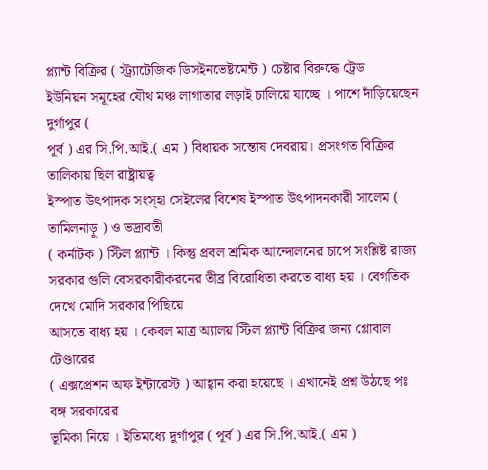প্ল্যান্ট বিক্রির ( স্ট্র্যাটেজিক ডিসইনভেষ্টমেন্ট ) চেষ্টার বিরুদ্ধে ট্রেড
ইউনিয়ন সমূহের যৌথ মঞ্চ লাগাতার লড়াই চালিয়ে যাচ্ছে । পাশে দাঁড়িয়েছেন দুর্গাপুর (
পূর্ব ) এর সি.পি.আই.( এম ) বিধায়ক সন্তোষ দেবরায়। প্রসংগত বিক্রির তালিকায় ছিল রাষ্ট্রায়ত্ব
ইস্পাত উৎপাদক সংস্হা সেইলের বিশেষ ইস্পাত উৎপাদনকারী সালেম ( তামিলনাড়ু ) ও ভদ্রাবতী
( কর্নাটক ) স্টিল প্ল্যান্ট । কিন্তু প্রবল শ্রমিক আন্দোলনের চাপে সংশ্লিষ্ট রাজ্য
সরকার গুলি বেসরকারীকরনের তীব্র বিরোধিতা করতে বাধ্য হয় । বেগতিক দেখে মোদি সরকার পিছিয়ে
আসতে বাধ্য হয় । কেবল মাত্র অ্যালয় স্টিল প্ল্যান্ট বিক্রির জন্য গ্লোবাল টেণ্ডারের
( এক্সপ্রেশন অফ ইন্টারেস্ট ) আহ্বান করা হয়েছে । এখানেই প্রশ্ন উঠছে পঃ বঙ্গ সরকারের
ভূমিকা নিয়ে । ইতিমধ্যে দুর্গাপুর ( পূর্ব ) এর সি.পি.আই.( এম )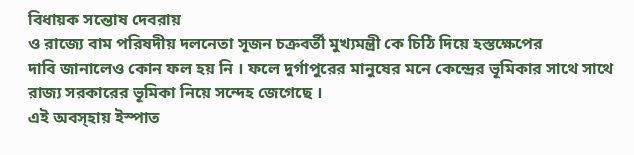বিধায়ক সন্তোষ দেবরায়
ও রাজ্যে বাম পরিষদীয় দলনেতা সূজন চক্রবর্তী মুখ্যমন্ত্রী কে চিঠি দিয়ে হস্তক্ষেপের
দাবি জানালেও কোন ফল হয় নি । ফলে দুর্গাপুরের মানুষের মনে কেন্দ্রের ভূমিকার সাথে সাথে
রাজ্য সরকারের ভূমিকা নিয়ে সন্দেহ জেগেছে ।
এই অবস্হায় ইস্পাত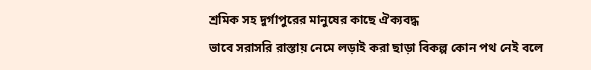শ্রমিক সহ দুর্গাপুরের মানুষের কাছে ঐক্যবদ্ধ
ভাবে সরাসরি রাস্তায় নেমে লড়াই করা ছাড়া বিকল্প কোন পথ নেই বলে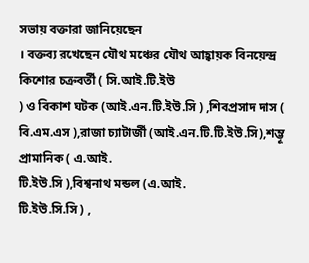সভায় বক্তারা জানিয়েছেন
। বক্তব্য রখেছেন যৌথ মঞ্চের যৌথ আহ্বায়ক বিনয়েন্দ্র কিশোর চক্রবর্তী ( সি.আই.টি.ইউ
) ও বিকাশ ঘটক (আই.এন.টি.ইউ.সি ) ,শিবপ্রসাদ দাস ( বি.এম.এস ),রাজা চ্যাটার্জী (আই.এন.টি.টি.ইউ.সি),শম্ভূ
প্রামানিক ( এ.আই.
টি.ইউ.সি ),বিশ্বনাথ মন্ডল (এ.আই.
টি.ইউ.সি.সি ) ,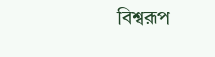বিশ্বরূপ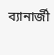ব্যানার্জী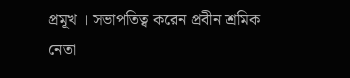প্রমূখ । সভাপতিত্ব করেন প্রবীন শ্রমিক নেতা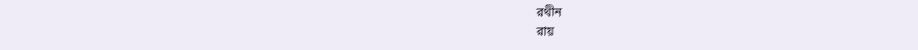রথীন
রায়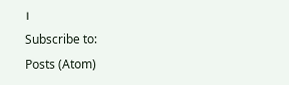।
Subscribe to:
Posts (Atom)